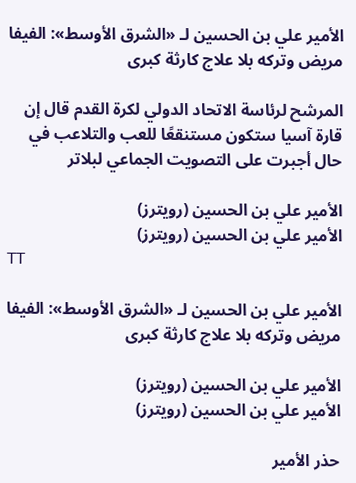الأمير علي بن الحسين لـ «الشرق الأوسط»: الفيفا مريض وتركه بلا علاج كارثة كبرى

المرشح لرئاسة الاتحاد الدولي لكرة القدم قال إن قارة آسيا ستكون مستنقعًا للعب والتلاعب في حال أجبرت على التصويت الجماعي لبلاتر

الأمير علي بن الحسين (رويترز)
الأمير علي بن الحسين (رويترز)
TT

الأمير علي بن الحسين لـ «الشرق الأوسط»: الفيفا مريض وتركه بلا علاج كارثة كبرى

الأمير علي بن الحسين (رويترز)
الأمير علي بن الحسين (رويترز)

حذر الأمير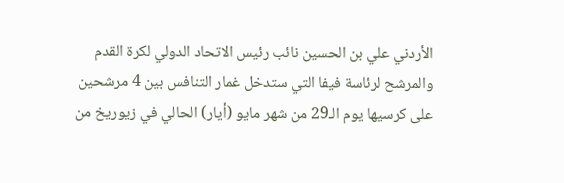الأردني علي بن الحسين نائب رئيس الاتحاد الدولي لكرة القدم والمرشح لرئاسة فيفا التي ستدخل غمار التنافس بين 4 مرشحين على كرسيها يوم الـ29 من شهر مايو (أيار) الحالي في زيوريخ من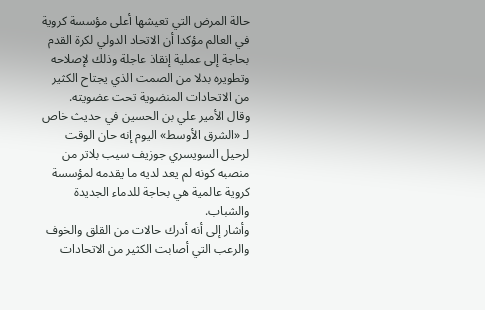حالة المرض التي تعيشها أعلى مؤسسة كروية في العالم مؤكدا أن الاتحاد الدولي لكرة القدم بحاجة إلى عملية إنقاذ عاجلة وذلك لإصلاحه وتطويره بدلا من الصمت الذي يجتاح الكثير من الاتحادات المنضوية تحت عضويته.
وقال الأمير علي بن الحسين في حديث خاص لـ «الشرق الأوسط» اليوم إنه حان الوقت لرحيل السويسري جوزيف سيب بلاتر من منصبه كونه لم يعد لديه ما يقدمه لمؤسسة كروية عالمية هي بحاجة للدماء الجديدة والشباب.
وأشار إلى أنه أدرك حالات من القلق والخوف والرعب التي أصابت الكثير من الاتحادات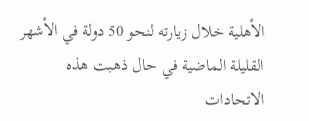الأهلية خلال زيارته لنحو 50 دولة في الأشهر القليلة الماضية في حال ذهبت هذه الاتحادات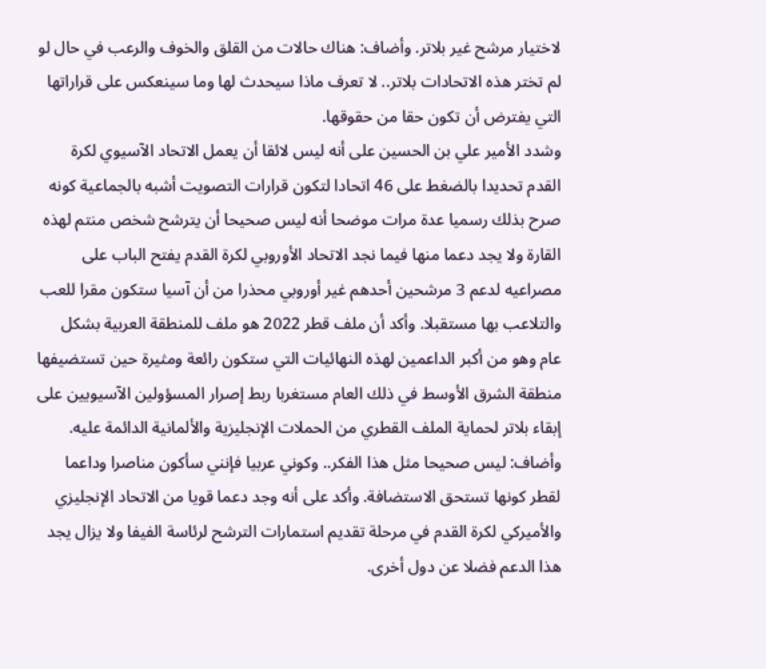لاختيار مرشح غير بلاتر. وأضاف: هناك حالات من القلق والخوف والرعب في حال لو لم تختر هذه الاتحادات بلاتر.. لا تعرف ماذا سيحدث لها وما سينعكس على قراراتها التي يفترض أن تكون حقا من حقوقها.
وشدد الأمير علي بن الحسين على أنه ليس لائقا أن يعمل الاتحاد الآسيوي لكرة القدم تحديدا بالضغط على 46 اتحادا لتكون قرارات التصويت أشبه بالجماعية كونه صرح بذلك رسميا عدة مرات موضحا أنه ليس صحيحا أن يترشح شخص منتم لهذه القارة ولا يجد دعما منها فيما نجد الاتحاد الأوروبي لكرة القدم يفتح الباب على مصراعيه لدعم 3 مرشحين أحدهم غير أوروبي محذرا من أن آسيا ستكون مقرا للعب والتلاعب بها مستقبلا. وأكد أن ملف قطر 2022 هو ملف للمنطقة العربية بشكل عام وهو من أكبر الداعمين لهذه النهائيات التي ستكون رائعة ومثيرة حين تستضيفها منطقة الشرق الأوسط في ذلك العام مستغربا ربط إصرار المسؤولين الآسيويين على إبقاء بلاتر لحماية الملف القطري من الحملات الإنجليزية والألمانية الدائمة عليه. وأضاف: ليس صحيحا مثل هذا الفكر.. وكوني عربيا فإنني سأكون مناصرا وداعما لقطر كونها تستحق الاستضافة. وأكد على أنه وجد دعما قويا من الاتحاد الإنجليزي والأميركي لكرة القدم في مرحلة تقديم استمارات الترشح لرئاسة الفيفا ولا يزال يجد هذا الدعم فضلا عن دول أخرى.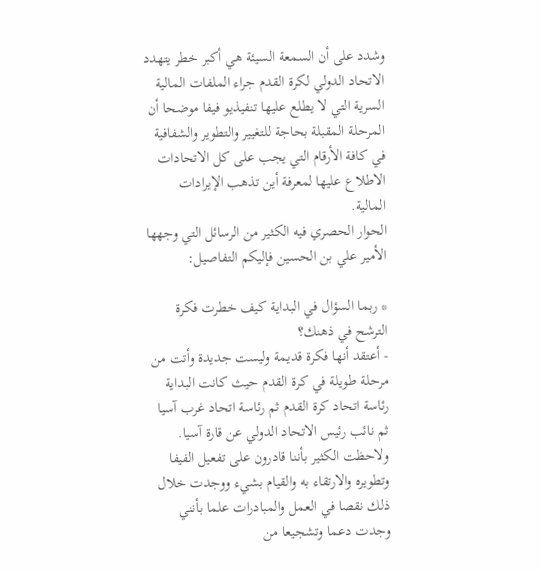وشدد على أن السمعة السيئة هي أكبر خطر يتهدد الاتحاد الدولي لكرة القدم جراء الملفات المالية السرية التي لا يطلع عليها تنفيذيو فيفا موضحا أن المرحلة المقبلة بحاجة للتغيير والتطوير والشفافية في كافة الأرقام التي يجب على كل الاتحادات الاطلاع عليها لمعرفة أين تذهب الإيرادات المالية.
الحوار الحصري فيه الكثير من الرسائل التي وجهها الأمير علي بن الحسين فإليكم التفاصيل:

* ربما السؤال في البداية كيف خطرت فكرة الترشح في ذهنك؟
- أعتقد أنها فكرة قديمة وليست جديدة وأتت من مرحلة طويلة في كرة القدم حيث كانت البداية رئاسة اتحاد كرة القدم ثم رئاسة اتحاد غرب آسيا ثم نائب رئيس الاتحاد الدولي عن قارة آسيا.
ولاحظت الكثير بأننا قادرون على تفعيل الفيفا وتطويره والارتقاء به والقيام بشيء ووجدت خلال ذلك نقصا في العمل والمبادرات علما بأنني وجدت دعما وتشجيعا من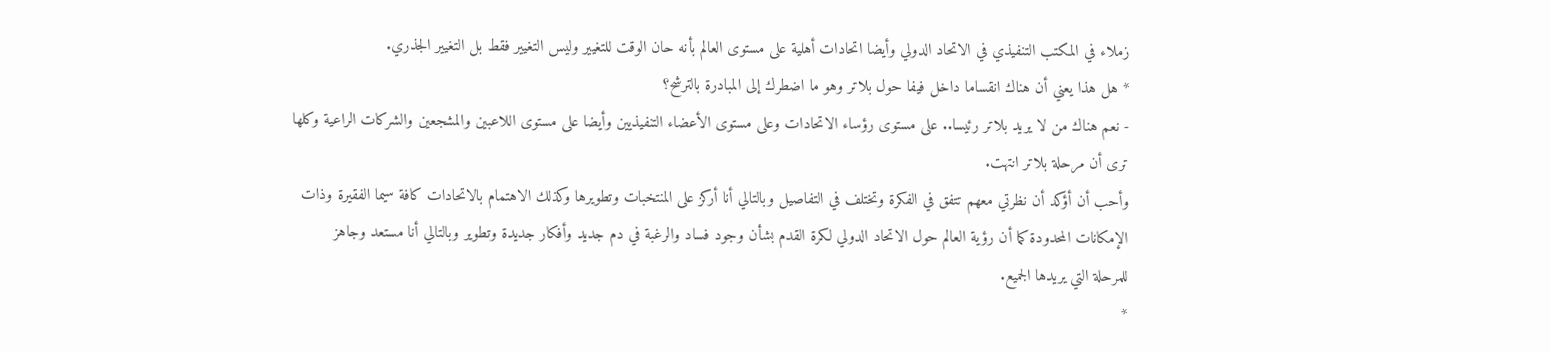زملاء في المكتب التنفيذي في الاتحاد الدولي وأيضا اتحادات أهلية على مستوى العالم بأنه حان الوقت للتغيير وليس التغيير فقط بل التغيير الجذري.
* هل هذا يعني أن هناك انقساما داخل فيفا حول بلاتر وهو ما اضطرك إلى المبادرة بالترشح؟
- نعم هناك من لا يريد بلاتر رئيسا.. على مستوى رؤساء الاتحادات وعلى مستوى الأعضاء التنفيذيين وأيضا على مستوى اللاعبين والمشجعين والشركات الراعية وكلها ترى أن مرحلة بلاتر انتهت.
وأحب أن أؤكد أن نظرتي معهم تتفق في الفكرة وتختلف في التفاصيل وبالتالي أنا أركز على المنتخبات وتطويرها وكذلك الاهتمام بالاتحادات كافة سيما الفقيرة وذات الإمكانات المحدودة كما أن رؤية العالم حول الاتحاد الدولي لكرة القدم بشأن وجود فساد والرغبة في دم جديد وأفكار جديدة وتطوير وبالتالي أنا مستعد وجاهز للمرحلة التي يريدها الجميع.
*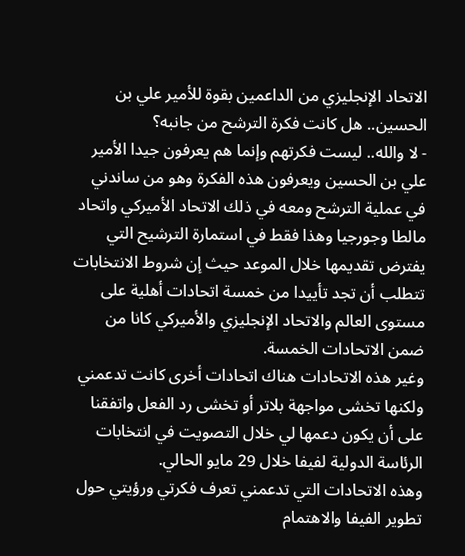الاتحاد الإنجليزي من الداعمين بقوة للأمير علي بن الحسين.. هل كانت فكرة الترشح من جانبه؟
- لا والله.. ليست فكرتهم وإنما هم يعرفون جيدا الأمير علي بن الحسين ويعرفون هذه الفكرة وهو من ساندني في عملية الترشح ومعه في ذلك الاتحاد الأميركي واتحاد مالطا وجورجيا وهذا فقط في استمارة الترشيح التي يفترض تقديمها خلال الموعد حيث إن شروط الانتخابات تتطلب أن تجد تأييدا من خمسة اتحادات أهلية على مستوى العالم والاتحاد الإنجليزي والأميركي كانا من ضمن الاتحادات الخمسة.
وغير هذه الاتحادات هناك اتحادات أخرى كانت تدعمني ولكنها تخشى مواجهة بلاتر أو تخشى رد الفعل واتفقنا على أن يكون دعمها لي خلال التصويت في انتخابات الرئاسة الدولية لفيفا خلال 29 مايو الحالي.
وهذه الاتحادات التي تدعمني تعرف فكرتي ورؤيتي حول تطوير الفيفا والاهتمام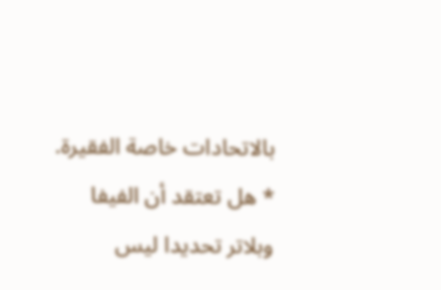بالاتحادات خاصة الفقيرة.
* هل تعتقد أن الفيفا وبلاتر تحديدا ليس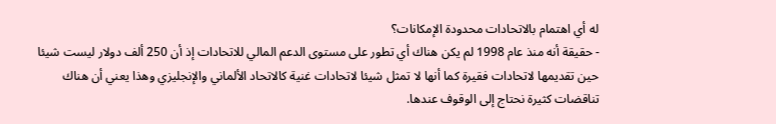له أي اهتمام بالاتحادات محدودة الإمكانات؟
- حقيقة أنه منذ عام 1998 لم يكن هناك أي تطور على مستوى الدعم المالي للاتحادات إذ أن 250 ألف دولار ليست شيئا حين تقديمها لاتحادات فقيرة كما أنها لا تمثل شيئا لاتحادات غنية كالاتحاد الألماني والإنجليزي وهذا يعني أن هناك تناقضات كثيرة نحتاج إلى الوقوف عندها.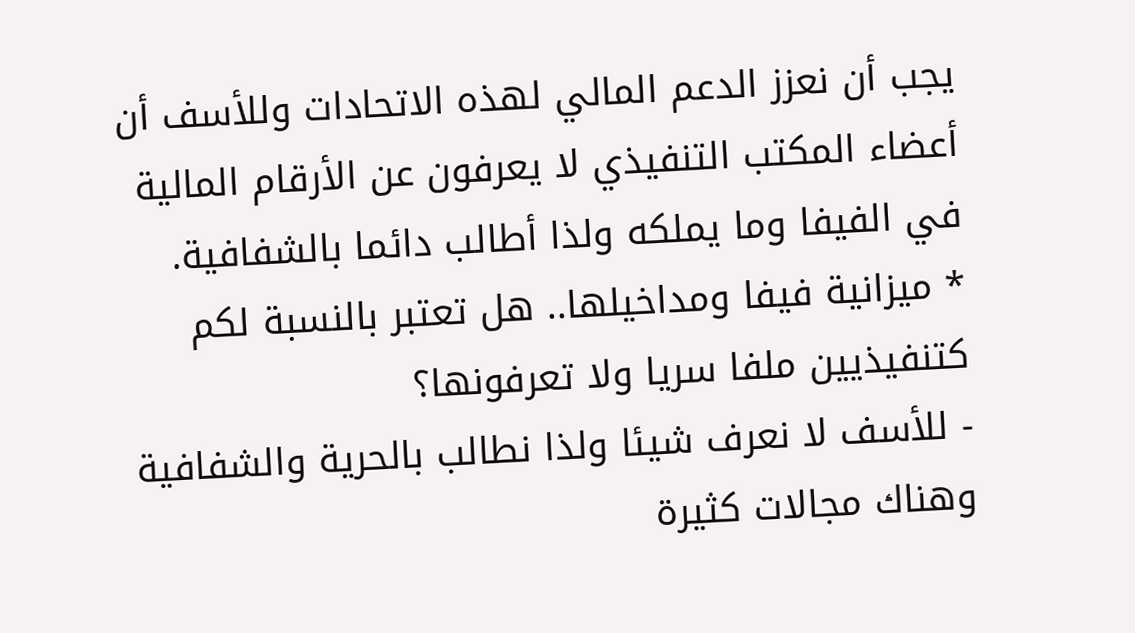يجب أن نعزز الدعم المالي لهذه الاتحادات وللأسف أن أعضاء المكتب التنفيذي لا يعرفون عن الأرقام المالية في الفيفا وما يملكه ولذا أطالب دائما بالشفافية.
* ميزانية فيفا ومداخيلها.. هل تعتبر بالنسبة لكم كتنفيذيين ملفا سريا ولا تعرفونها؟
- للأسف لا نعرف شيئا ولذا نطالب بالحرية والشفافية وهناك مجالات كثيرة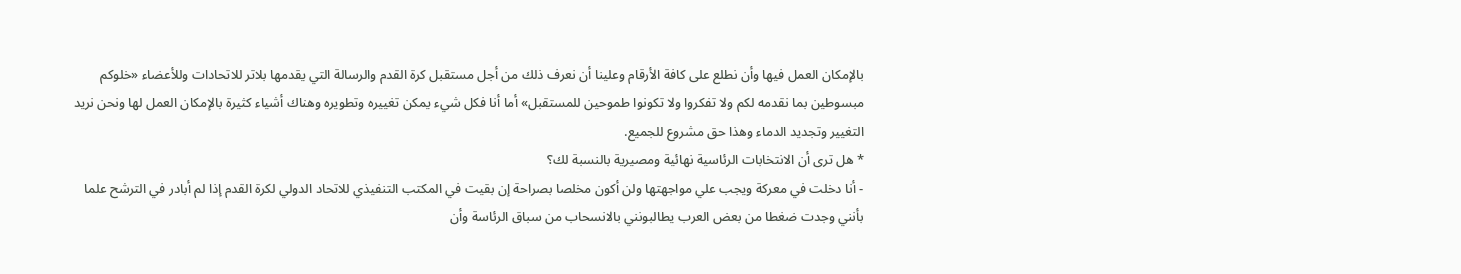بالإمكان العمل فيها وأن نطلع على كافة الأرقام وعلينا أن نعرف ذلك من أجل مستقبل كرة القدم والرسالة التي يقدمها بلاتر للاتحادات وللأعضاء «خلوكم مبسوطين بما نقدمه لكم ولا تفكروا ولا تكونوا طموحين للمستقبل» أما أنا فكل شيء يمكن تغييره وتطويره وهناك أشياء كثيرة بالإمكان العمل لها ونحن نريد التغيير وتجديد الدماء وهذا حق مشروع للجميع.
* هل ترى أن الانتخابات الرئاسية نهائية ومصيرية بالنسبة لك؟
- أنا دخلت في معركة ويجب علي مواجهتها ولن أكون مخلصا بصراحة إن بقيت في المكتب التنفيذي للاتحاد الدولي لكرة القدم إذا لم أبادر في الترشح علما بأنني وجدت ضغطا من بعض العرب يطالبونني بالانسحاب من سباق الرئاسة وأن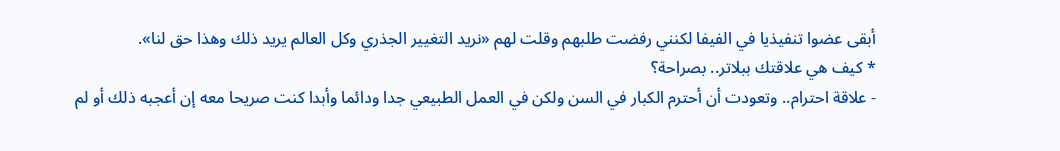أبقى عضوا تنفيذيا في الفيفا لكنني رفضت طلبهم وقلت لهم «نريد التغيير الجذري وكل العالم يريد ذلك وهذا حق لنا».
* كيف هي علاقتك ببلاتر.. بصراحة؟
- علاقة احترام.. وتعودت أن أحترم الكبار في السن ولكن في العمل الطبيعي جدا ودائما وأبدا كنت صريحا معه إن أعجبه ذلك أو لم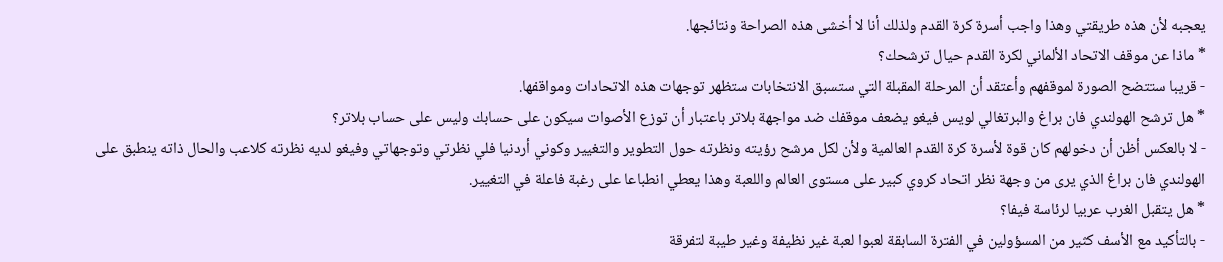يعجبه لأن هذه طريقتي وهذا واجب أسرة كرة القدم ولذلك أنا لا أخشى هذه الصراحة ونتائجها.
* ماذا عن موقف الاتحاد الألماني لكرة القدم حيال ترشحك؟
- قريبا ستتضح الصورة لموقفهم وأعتقد أن المرحلة المقبلة التي ستسبق الانتخابات ستظهر توجهات هذه الاتحادات ومواقفها.
* هل ترشح الهولندي فان براغ والبرتغالي لويس فيغو يضعف موقفك ضد مواجهة بلاتر باعتبار أن توزع الأصوات سيكون على حسابك وليس على حساب بلاتر؟
- لا بالعكس أظن أن دخولهم كان قوة لأسرة كرة القدم العالمية ولأن لكل مرشح رؤيته ونظرته حول التطوير والتغيير وكوني أردنيا فلي نظرتي وتوجهاتي وفيغو لديه نظرته كلاعب والحال ذاته ينطبق على الهولندي فان براغ الذي يرى من وجهة نظر اتحاد كروي كبير على مستوى العالم واللعبة وهذا يعطي انطباعا على رغبة فاعلة في التغيير.
* هل يتقبل الغرب عربيا لرئاسة فيفا؟
- بالتأكيد مع الأسف كثير من المسؤولين في الفترة السابقة لعبوا لعبة غير نظيفة وغير طيبة لتفرقة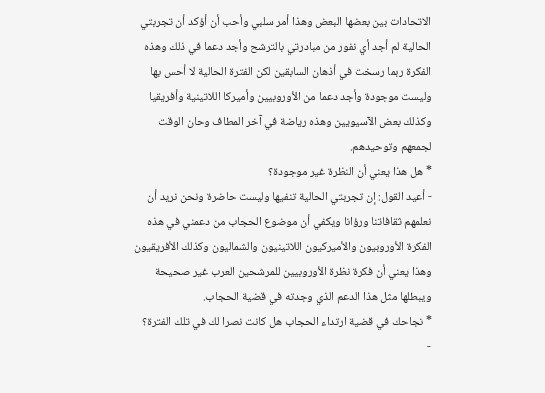الاتحادات بين بعضها البعض وهذا أمر سلبي وأحب أن أؤكد أن تجربتي الحالية لم أجد أي نفور من مبادرتي بالترشح وأجد دعما في ذلك وهذه الفكرة ربما رسخت في أذهان السابقين لكن الفترة الحالية لا أحس بها وليست موجودة وأجد دعما من الأوروبيين وأميركا اللاتينية وأفريقيا وكذلك بعض الآسيويين وهذه رياضة في آخر المطاف وحان الوقت لجمعهم وتوحيدهم.
* هل هذا يعني أن النظرة غير موجودة؟
- أعيد القول: إن تجربتي الحالية تنفيها وليست حاضرة ونحن نريد أن نعلمهم ثقافاتنا ورؤانا ويكفي أن موضوع الحجاب من دعمني في هذه الفكرة الأوروبيون والأميركيون اللاتينيون والشماليون وكذلك الأفريقيون وهذا يعني أن فكرة نظرة الأوروبيين للمرشحين العرب غير صحيحة ويبطلها مثل هذا الدعم الذي وجدته في قضية الحجاب.
* نجاحك في قضية ارتداء الحجاب هل كانت نصرا لك في تلك الفترة؟
-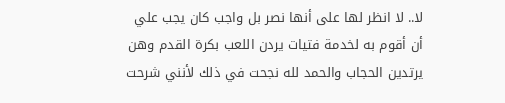لا.. لا انظر لها على أنها نصر بل واجب كان يجب علي أن أقوم به لخدمة فتيات يردن اللعب بكرة القدم وهن يرتدين الحجاب والحمد لله نجحت في ذلك لأنني شرحت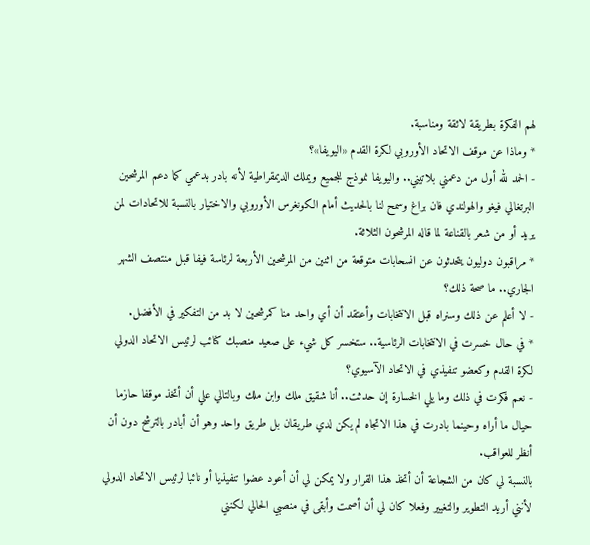لهم الفكرة بطريقة لائقة ومناسبة.
* وماذا عن موقف الاتحاد الأوروبي لكرة القدم «اليويفا»؟
- الحمد لله أول من دعمني بلاتيني.. واليويفا نموذج للجميع ويملك الديمقراطية لأنه بادر بدعمي كما دعم المرشحين البرتغالي فيغو والهولندي فان براغ وسمح لنا بالحديث أمام الكونغرس الأوروبي والاختيار بالنسبة للاتحادات لمن يريد أو من شعر بالقناعة لما قاله المرشحون الثلاثة.
* مراقبون دوليون يتحدثون عن انسحابات متوقعة من اثنين من المرشحين الأربعة لرئاسة فيفا قبل منتصف الشهر الجاري.. ما صحة ذلك؟
- لا أعلم عن ذلك وسنراه قبل الانتخابات وأعتقد أن أي واحد منا كمرشحين لا بد من التفكير في الأفضل.
* في حال خسرت في الانتخابات الرئاسية.. ستخسر كل شيء على صعيد منصبك كنائب لرئيس الاتحاد الدولي لكرة القدم وكعضو تنفيذي في الاتحاد الآسيوي؟
- نعم فكرت في ذلك وما يلي الخسارة إن حدثت.. أنا شقيق ملك وابن ملك وبالتالي علي أن أتخذ موقفا حازما حيال ما أراه وحينما بادرت في هذا الاتجاه لم يكن لدي طريقان بل طريق واحد وهو أن أبادر بالترشح دون أن أنظر للعواقب.
بالنسبة لي كان من الشجاعة أن أتخذ هذا القرار ولا يمكن لي أن أعود عضوا تنفيذيا أو نائبا لرئيس الاتحاد الدولي لأنني أريد التطوير والتغيير وفعلا كان لي أن أصمت وأبقى في منصبي الحالي لكنني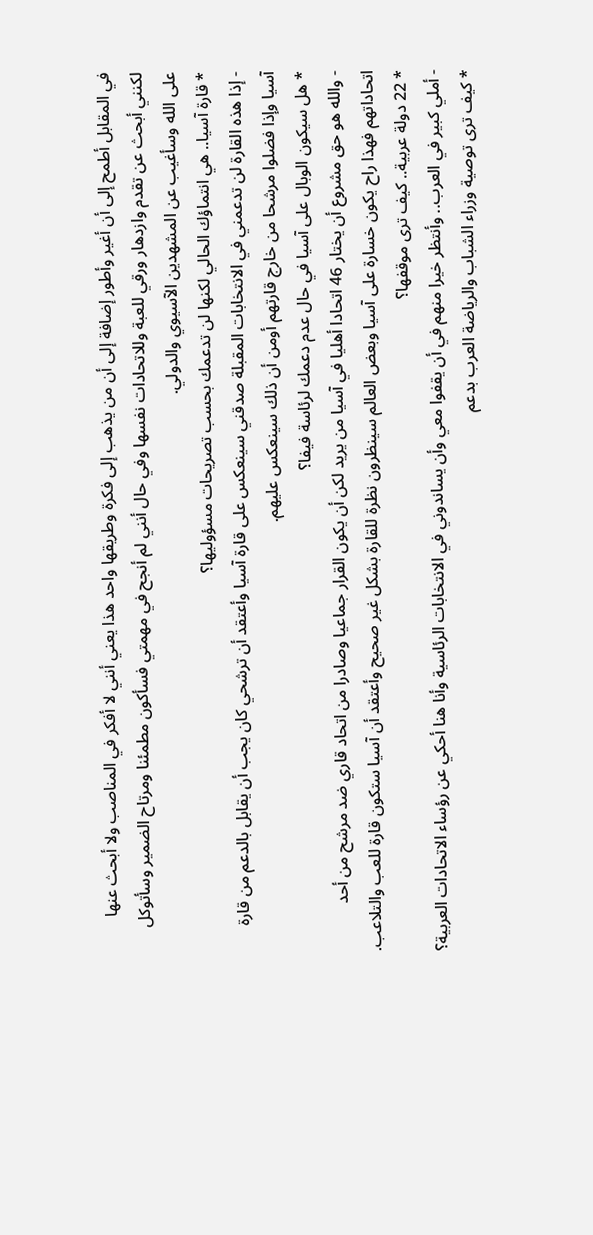في المقابل أطمح إلى أن أغير وأطور إضافة إلى أن من يذهب إلى فكرة وطريقها واحد هذا يعني أنني لا أفكر في المناصب ولا أبحث عنها لكنني أبحث عن تقدم وازدهار ورقي للعبة وللاتحادات نفسها وفي حال أنني لم أنجح في مهمتي فسأكون مطمئنا ومرتاح الضمير وسأتوكل على الله وسأغيب عن المشهدين الآسيوي والدولي.
* قارة آسيا.. هي انتماؤك الحالي لكنها لن تدعمك بحسب تصريحات مسؤوليها؟
- إذا هذه القارة لن تدعمني في الانتخابات المقبلة صدقني سينعكس على قارة آسيا وأعتقد أن ترشحي كان يجب أن يقابل بالدعم من قارة آسيا وإذا فضلوا مرشحا من خارج قارتهم أومن أن ذلك سينعكس عليهم.
* هل سيكون الوبال على آسيا في حال عدم دعمك لرئاسة فيفا؟
- والله هو حق مشروع أن يختار 46 اتحادا أهليا في آسيا من يريد لكن أن يكون القرار جماعيا وصادرا من اتحاد قاري ضد مرشح من أحد اتحاداتهم فهذا راح يكون خسارة على آسيا وبعض العالم سينظرون نظرة للقارة بشكل غير صحيح وأعتقد أن آسيا ستكون قارة للعب والتلاعب.
* 22 دولة عربية.. كيف ترى موقفها؟
- أملي كبير في العرب.. وأنتظر خيرا منهم في أن يقفوا معي وأن يساندوني في الانتخابات الرئاسية وأنا هنا أحكي عن رؤساء الاتحادات العربية؟
* كيف ترى توصية وزراء الشباب والرياضة العرب بدعم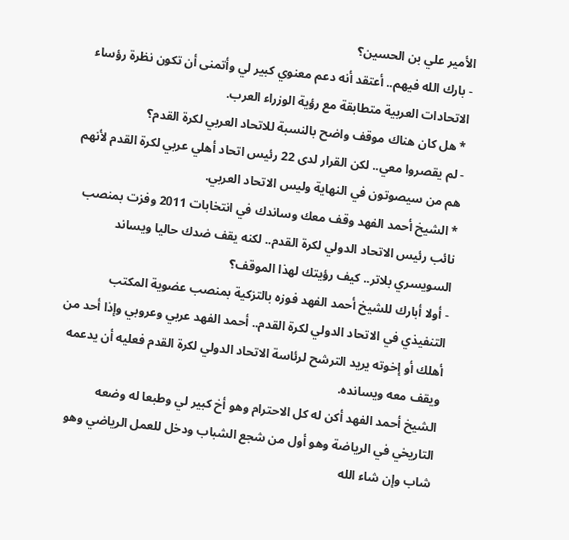الأمير علي بن الحسين؟
- بارك الله فيهم.. أعتقد أنه دعم معنوي كبير لي وأتمنى أن تكون نظرة رؤساء الاتحادات العربية متطابقة مع رؤية الوزراء العرب.
* هل كان هناك موقف واضح بالنسبة للاتحاد العربي لكرة القدم؟
- لم يقصروا معي.. لكن القرار لدى 22 رئيس اتحاد أهلي عربي لكرة القدم لأنهم هم من سيصوتون في النهاية وليس الاتحاد العربي.
* الشيخ أحمد الفهد وقف معك وساندك في انتخابات 2011 وفزت بمنصب نائب رئيس الاتحاد الدولي لكرة القدم.. لكنه يقف ضدك حاليا ويساند السويسري بلاتر.. كيف رؤيتك لهذا الموقف؟
- أولا أبارك للشيخ أحمد الفهد فوزه بالتزكية بمنصب عضوية المكتب التنفيذي في الاتحاد الدولي لكرة القدم.. أحمد الفهد عربي وعروبي وإذا أحد من أهلك أو إخوته يريد الترشح لرئاسة الاتحاد الدولي لكرة القدم فعليه أن يدعمه ويقف معه ويسانده.
الشيخ أحمد الفهد أكن له كل الاحترام وهو أخ كبير لي وطبعا له وضعه التاريخي في الرياضة وهو أول من شجع الشباب ودخل للعمل الرياضي وهو شاب وإن شاء الله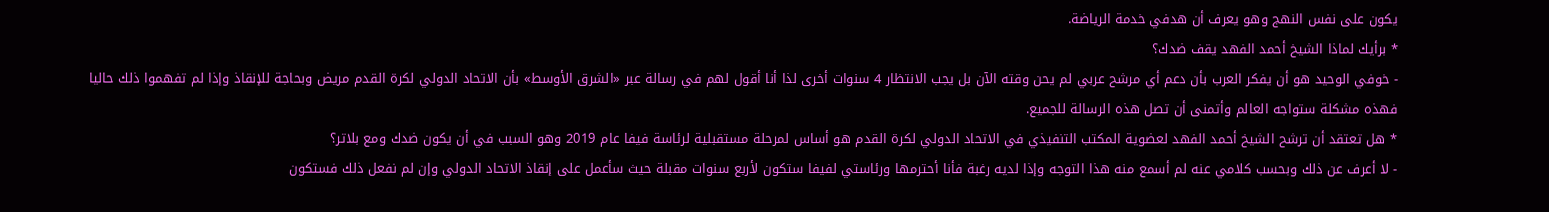يكون على نفس النهج وهو يعرف أن هدفي خدمة الرياضة.
* برأيك لماذا الشيخ أحمد الفهد يقف ضدك؟
- خوفي الوحيد هو أن يفكر العرب بأن دعم أي مرشح عربي لم يحن وقته الآن بل يجب الانتظار 4 سنوات أخرى لذا أنا أقول لهم في رسالة عبر «الشرق الأوسط» بأن الاتحاد الدولي لكرة القدم مريض وبحاجة للإنقاذ وإذا لم تفهموا ذلك حاليا فهذه مشكلة ستواجه العالم وأتمنى أن تصل هذه الرسالة للجميع.
* هل تعتقد أن ترشح الشيخ أحمد الفهد لعضوية المكتب التنفيذي في الاتحاد الدولي لكرة القدم هو أساس لمرحلة مستقبلية لرئاسة فيفا عام 2019 وهو السبب في أن يكون ضدك ومع بلاتر؟
- لا أعرف عن ذلك وبحسب كلامي عنه لم أسمع منه هذا التوجه وإذا لديه رغبة فأنا أحترمها ورئاستي لفيفا ستكون لأربع سنوات مقبلة حيث سأعمل على إنقاذ الاتحاد الدولي وإن لم نفعل ذلك فستكون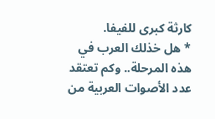كارثة كبرى للفيفا.
* هل خذلك العرب في هذه المرحلة.. وكم تعتقد عدد الأصوات العربية من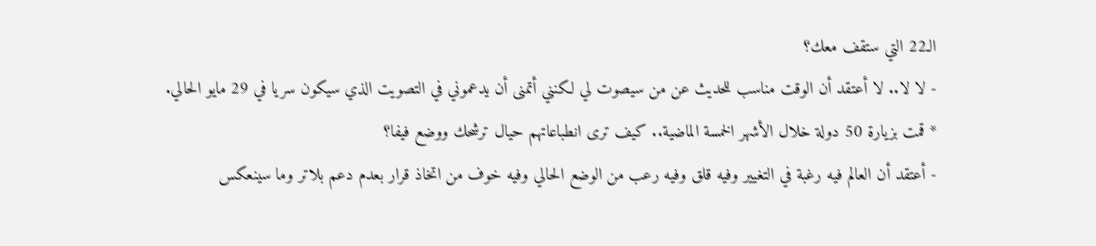الـ22 التي ستقف معك؟
- لا لا.. لا أعتقد أن الوقت مناسب للحديث عن من سيصوت لي لكنني أتمنى أن يدعموني في التصويت الذي سيكون سريا في 29 مايو الحالي.
* قمت بزيارة 50 دولة خلال الأشهر الخمسة الماضية.. كيف ترى انطباعاتهم حيال ترشحك ووضع فيفا؟
- أعتقد أن العالم فيه رغبة في التغيير وفيه قلق وفيه رعب من الوضع الحالي وفيه خوف من اتخاذ قرار بعدم دعم بلاتر وما سينعكس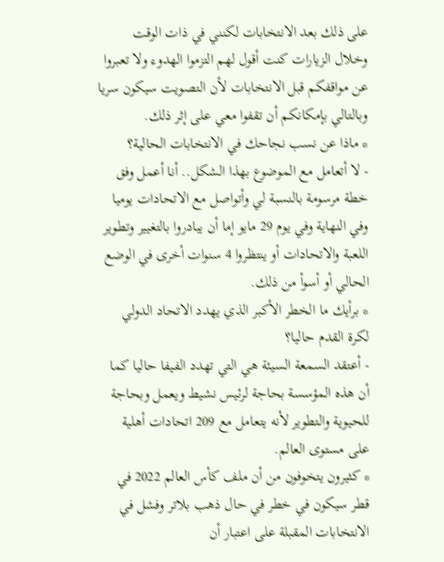على ذلك بعد الانتخابات لكنني في ذات الوقت وخلال الزيارات كنت أقول لهم التزموا الهدوء ولا تعبروا عن مواقفكم قبل الانتخابات لأن التصويت سيكون سريا وبالتالي بإمكانكم أن تقفوا معي على إثر ذلك.
* ماذا عن نسب نجاحك في الانتخابات الحالية؟
- لا أتعامل مع الموضوع بهذا الشكل.. أنا أعمل وفق خطة مرسومة بالنسبة لي وأتواصل مع الاتحادات يوميا وفي النهاية وفي يوم 29 مايو إما أن يبادروا بالتغيير وتطوير اللعبة والاتحادات أو ينتظروا 4 سنوات أخرى في الوضع الحالي أو أسوأ من ذلك.
* برأيك ما الخطر الأكبر الذي يهدد الاتحاد الدولي لكرة القدم حاليا؟
- أعتقد السمعة السيئة هي التي تهدد الفيفا حاليا كما أن هذه المؤسسة بحاجة لرئيس نشيط ويعمل وبحاجة للحيوية والتطوير لأنه يتعامل مع 209 اتحادات أهلية على مستوى العالم.
* كثيرون يتخوفون من أن ملف كأس العالم 2022 في قطر سيكون في خطر في حال ذهب بلاتر وفشل في الانتخابات المقبلة على اعتبار أن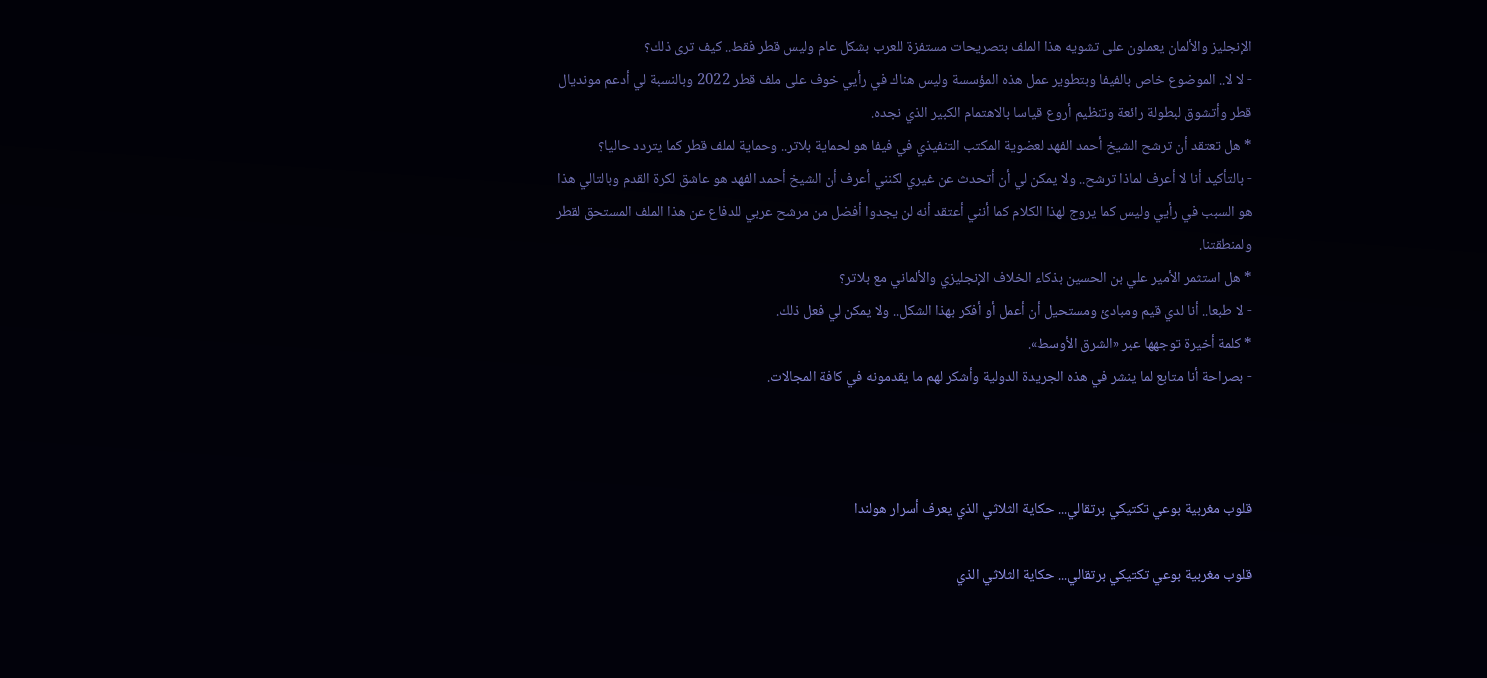الإنجليز والألمان يعملون على تشويه هذا الملف بتصريحات مستفزة للعرب بشكل عام وليس قطر فقط.. كيف ترى ذلك؟
- لا لا.. الموضوع خاص بالفيفا وبتطوير عمل هذه المؤسسة وليس هناك في رأيي خوف على ملف قطر 2022 وبالنسبة لي أدعم مونديال قطر وأتشوق لبطولة رائعة وتنظيم أروع قياسا بالاهتمام الكبير الذي نجده.
* هل تعتقد أن ترشح الشيخ أحمد الفهد لعضوية المكتب التنفيذي في فيفا هو لحماية بلاتر.. وحماية لملف قطر كما يتردد حاليا؟
- بالتأكيد أنا لا أعرف لماذا ترشح.. ولا يمكن لي أن أتحدث عن غيري لكنني أعرف أن الشيخ أحمد الفهد هو عاشق لكرة القدم وبالتالي هذا هو السبب في رأيي وليس كما يروج لهذا الكلام كما أنني أعتقد أنه لن يجدوا أفضل من مرشح عربي للدفاع عن هذا الملف المستحق لقطر ولمنطقتنا.
* هل استثمر الأمير علي بن الحسين بذكاء الخلاف الإنجليزي والألماني مع بلاتر؟
- لا طبعا.. أنا لدي قيم ومبادئ ومستحيل أن أعمل أو أفكر بهذا الشكل.. ولا يمكن لي فعل ذلك.
* كلمة أخيرة توجهها عبر «الشرق الأوسط».
- بصراحة أنا متابع لما ينشر في هذه الجريدة الدولية وأشكر لهم ما يقدمونه في كافة المجالات.



قلوب مغربية بوعي تكتيكي برتقالي... حكاية الثلاثي الذي يعرف أسرار هولندا

قلوب مغربية بوعي تكتيكي برتقالي... حكاية الثلاثي الذي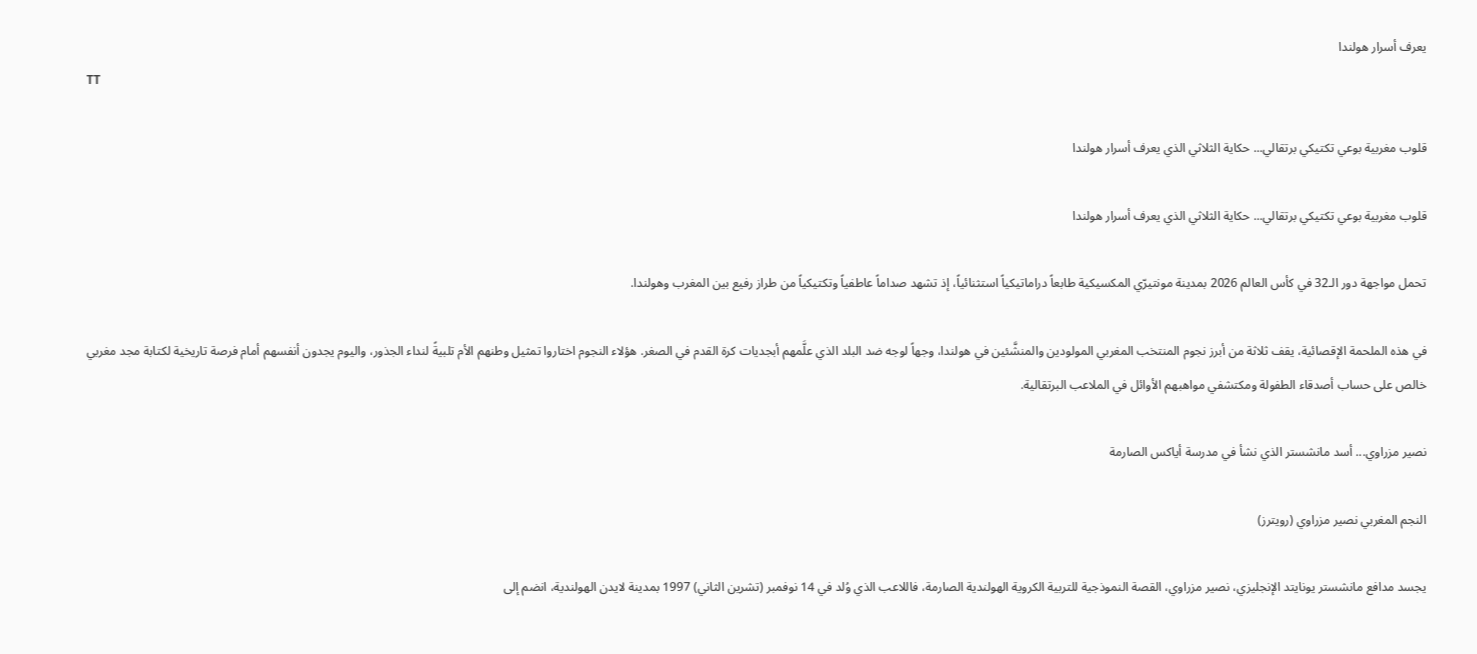يعرف أسرار هولندا
TT

قلوب مغربية بوعي تكتيكي برتقالي... حكاية الثلاثي الذي يعرف أسرار هولندا

قلوب مغربية بوعي تكتيكي برتقالي... حكاية الثلاثي الذي يعرف أسرار هولندا

تحمل مواجهة دور الـ32 في كأس العالم 2026 بمدينة مونتيرّي المكسيكية طابعاً دراماتيكياً استثنائياً، إذ تشهد صداماً عاطفياً وتكتيكياً من طراز رفيع بين المغرب وهولندا.

في هذه الملحمة الإقصائية، يقف ثلاثة من أبرز نجوم المنتخب المغربي المولودين والمنشَّئين في هولندا، وجهاً لوجه ضد البلد الذي علَّمهم أبجديات كرة القدم في الصغر. هؤلاء النجوم اختاروا تمثيل وطنهم الأم تلبيةً لنداء الجذور، واليوم يجدون أنفسهم أمام فرصة تاريخية لكتابة مجد مغربي خالص على حساب أصدقاء الطفولة ومكتشفي مواهبهم الأوائل في الملاعب البرتقالية.

نصير مزراوي... أسد مانشستر الذي نشأ في مدرسة أياكس الصارمة

النجم المغربي نصير مزراوي (رويترز)

يجسد مدافع مانشستر يونايتد الإنجليزي، نصير مزراوي، القصة النموذجية للتربية الكروية الهولندية الصارمة، فاللاعب الذي وُلد في 14 نوفمبر (تشرين الثاني) 1997 بمدينة لايدن الهولندية، انضم إلى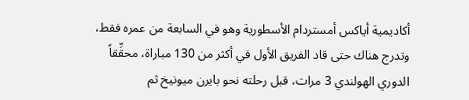أكاديمية أياكس أمستردام الأسطورية وهو في السابعة من عمره فقط، وتدرج هناك حتى قاد الفريق الأول في أكثر من 130 مباراة، محقِّقاً الدوري الهولندي 3 مرات، قبل رحلته نحو بايرن ميونيخ ثم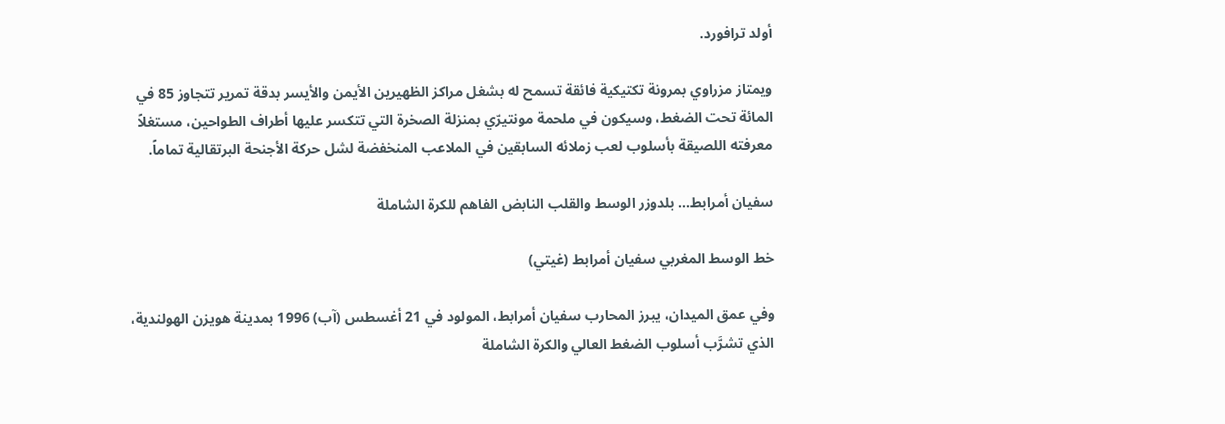أولد ترافورد.

ويمتاز مزراوي بمرونة تكتيكية فائقة تسمح له بشغل مراكز الظهيرين الأيمن والأيسر بدقة تمرير تتجاوز 85 في المائة تحت الضغط، وسيكون في ملحمة مونتيرّي بمنزلة الصخرة التي تتكسر عليها أطراف الطواحين، مستغلاً معرفته اللصيقة بأسلوب لعب زملائه السابقين في الملاعب المنخفضة لشل حركة الأجنحة البرتقالية تماماً.

سفيان أمرابط... بلدوزر الوسط والقلب النابض الفاهم للكرة الشاملة

خط الوسط المغربي سفيان أمرابط (غيتي)

وفي عمق الميدان، يبرز المحارب سفيان أمرابط، المولود في 21 أغسطس (آب) 1996 بمدينة هويزن الهولندية، الذي تشرَّب أسلوب الضغط العالي والكرة الشاملة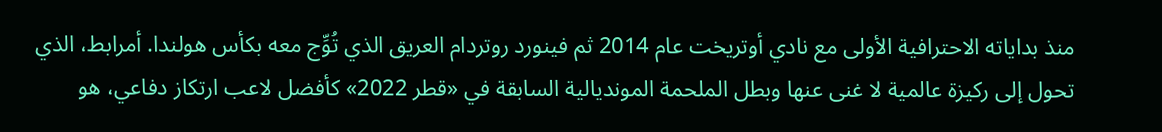منذ بداياته الاحترافية الأولى مع نادي أوتريخت عام 2014 ثم فينورد روتردام العريق الذي تُوِّج معه بكأس هولندا. أمرابط، الذي تحول إلى ركيزة عالمية لا غنى عنها وبطل الملحمة المونديالية السابقة في «قطر 2022» كأفضل لاعب ارتكاز دفاعي، هو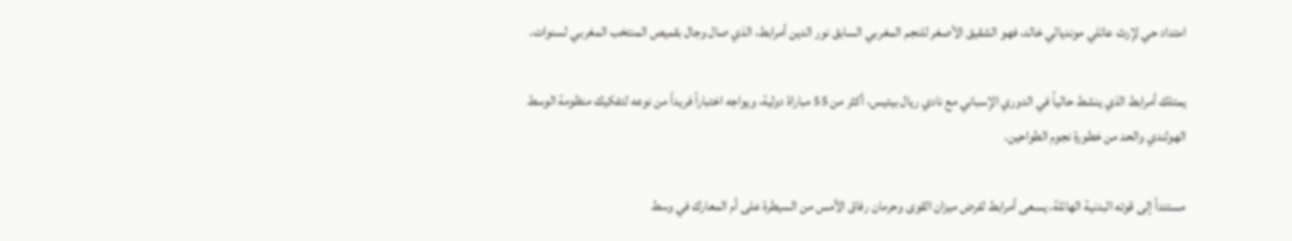امتداد حي لإرث عائلي مونديالي خالد، فهو الشقيق الأصغر للنجم المغربي السابق نور الدين أمرابط، الذي صال وجال بقميص المنتخب المغربي لسنوات.

يمتلك أمرابط الذي ينشط حالياً في الدوري الإسباني مع نادي ريال بيتيس، أكثر من 55 مباراة دولية، ويواجه اختباراً فريداً من نوعه لتفكيك منظومة الوسط الهولندي والحد من خطورة نجوم الطواحين.

مستنداً إلى قوته البدنية الهائلة، يسعى أمرابط لفرض ميزان القوى وحرمان رفاق الأمس من السيطرة على أم المعارك في وسط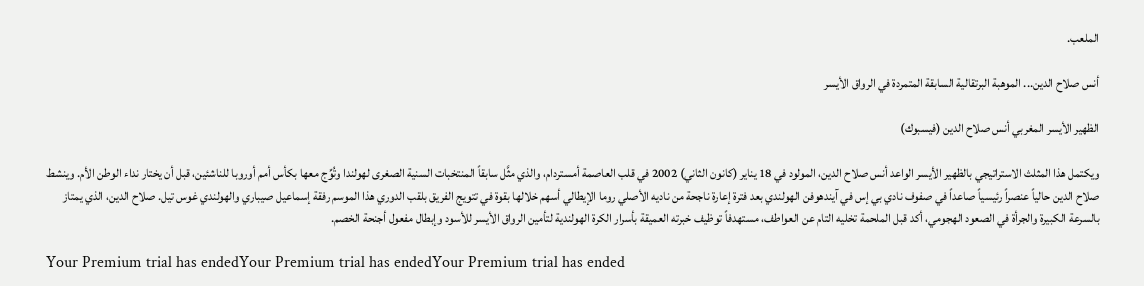الملعب.

أنس صلاح الدين... الموهبة البرتقالية السابقة المتمردة في الرواق الأيسر

الظهير الأيسر المغربي أنس صلاح الدين (فيسبوك)

ويكتمل هذا المثلث الاستراتيجي بالظهير الأيسر الواعد أنس صلاح الدين، المولود في 18 يناير (كانون الثاني) 2002 في قلب العاصمة أمستردام، والذي مثَّل سابقاً المنتخبات السنية الصغرى لهولندا وتُوِّج معها بكأس أمم أوروبا للناشئين، قبل أن يختار نداء الوطن الأم. وينشط صلاح الدين حالياً عنصراً رئيسياً صاعداً في صفوف نادي بي إس في آيندهوفن الهولندي بعد فترة إعارة ناجحة من ناديه الأصلي روما الإيطالي أسهم خلالها بقوة في تتويج الفريق بلقب الدوري هذا الموسم رفقة إسماعيل صيباري والهولندي غوس تيل. صلاح الدين، الذي يمتاز بالسرعة الكبيرة والجرأة في الصعود الهجومي، أكد قبل الملحمة تخليه التام عن العواطف، مستهدفاً توظيف خبرته العميقة بأسرار الكرة الهولندية لتأمين الرواق الأيسر للأسود وإبطال مفعول أجنحة الخصم.

Your Premium trial has endedYour Premium trial has endedYour Premium trial has ended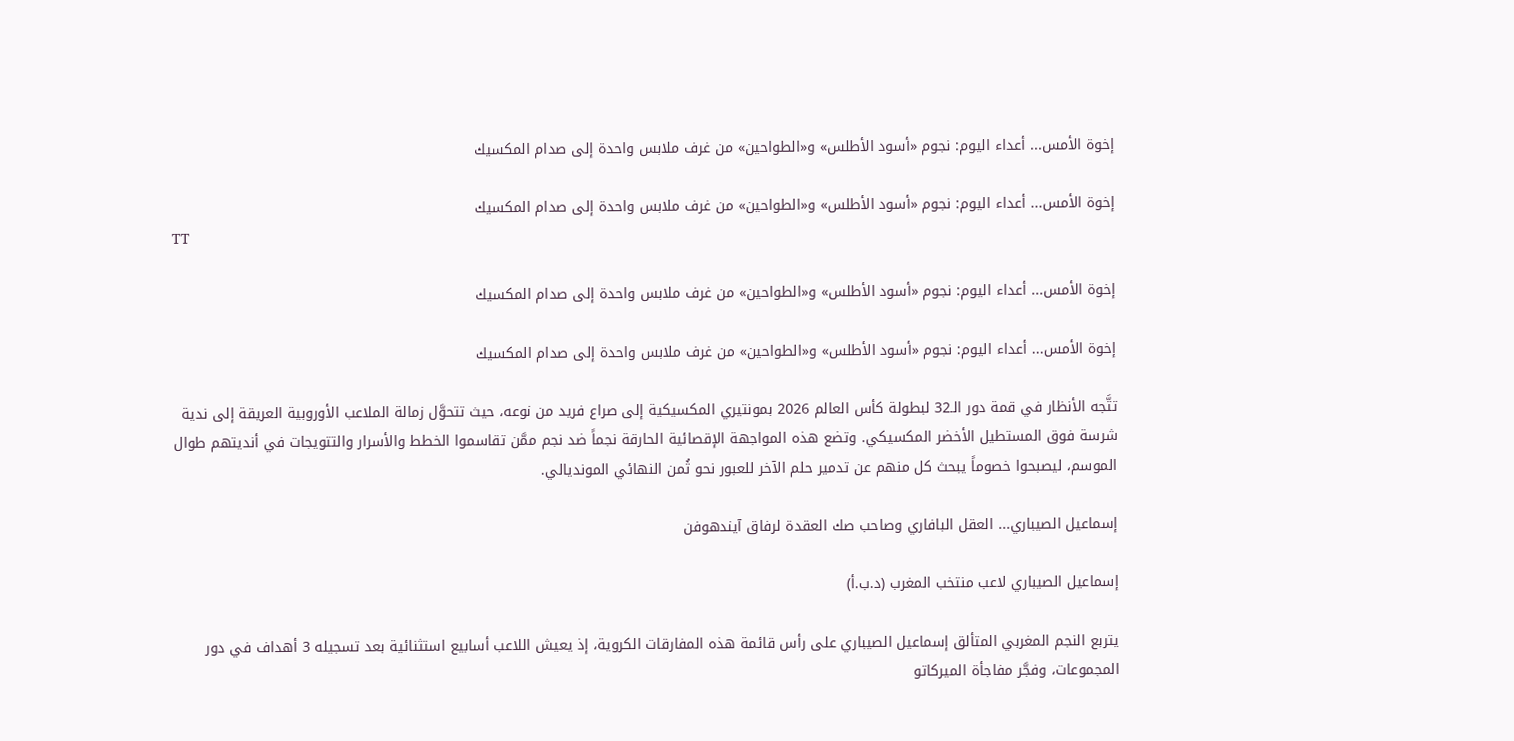إخوة الأمس... أعداء اليوم: نجوم «أسود الأطلس» و«الطواحين» من غرف ملابس واحدة إلى صدام المكسيك

إخوة الأمس... أعداء اليوم: نجوم «أسود الأطلس» و«الطواحين» من غرف ملابس واحدة إلى صدام المكسيك
TT

إخوة الأمس... أعداء اليوم: نجوم «أسود الأطلس» و«الطواحين» من غرف ملابس واحدة إلى صدام المكسيك

إخوة الأمس... أعداء اليوم: نجوم «أسود الأطلس» و«الطواحين» من غرف ملابس واحدة إلى صدام المكسيك

تتَّجه الأنظار في قمة دور الـ32 لبطولة كأس العالم 2026 بمونتيري المكسيكية إلى صراع فريد من نوعه، حيث تتحوَّل زمالة الملاعب الأوروبية العريقة إلى ندية شرسة فوق المستطيل الأخضر المكسيكي. وتضع هذه المواجهة الإقصائية الحارقة نجماً ضد نجم ممَّن تقاسموا الخطط والأسرار والتتويجات في أنديتهم طوال الموسم، ليصبحوا خصوماً يبحث كل منهم عن تدمير حلم الآخر للعبور نحو ثُمن النهائي المونديالي.

إسماعيل الصيباري... العقل البافاري وصاحب صك العقدة لرفاق آيندهوفن

إسماعيل الصيباري لاعب منتخب المغرب (د.ب.أ)

يتربع النجم المغربي المتألق إسماعيل الصيباري على رأس قائمة هذه المفارقات الكروية، إذ يعيش اللاعب أسابيع استثنائية بعد تسجيله 3 أهداف في دور المجموعات، وفجَّر مفاجأة الميركاتو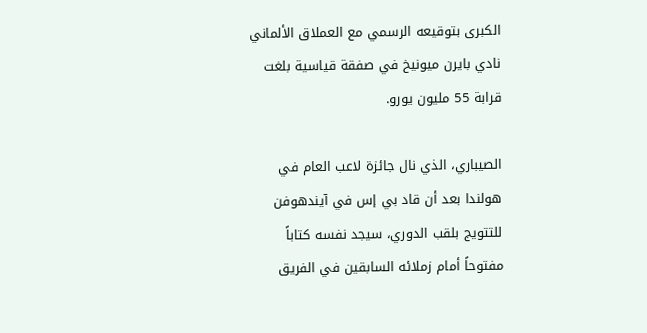الكبرى بتوقيعه الرسمي مع العملاق الألماني نادي بايرن ميونيخ في صفقة قياسية بلغت قرابة 55 مليون يورو.

الصيباري، الذي نال جائزة لاعب العام في هولندا بعد أن قاد بي إس في آيندهوفن للتتويج بلقب الدوري، سيجد نفسه كتاباً مفتوحاً أمام زملائه السابقين في الفريق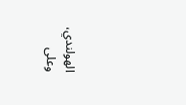الهولندي، وعلى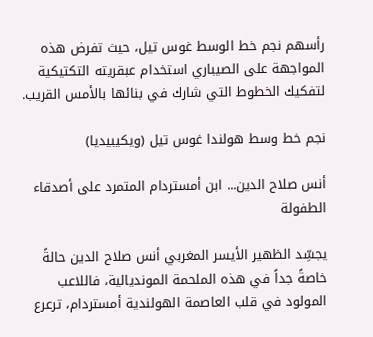رأسهم نجم خط الوسط غوس تيل، حيث تفرض هذه المواجهة على الصيباري استخدام عبقريته التكتيكية لتفكيك الخطوط التي شارك في بنائها بالأمس القريب.

نجم خط وسط هولندا غوس تيل (ويكيبيديا)

أنس صلاح الدين... ابن أمستردام المتمرد على أصدقاء الطفولة

يجسِّد الظهير الأيسر المغربي أنس صلاح الدين حالةً خاصةً جداً في هذه الملحمة المونديالية، فاللاعب المولود في قلب العاصمة الهولندية أمستردام، ترعرع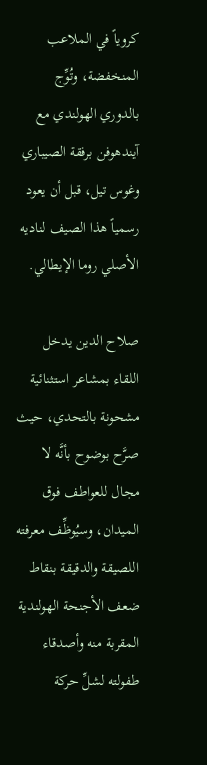كروياً في الملاعب المنخفضة، وتُوِّج بالدوري الهولندي مع آيندهوفن برفقة الصيباري وغوس تيل، قبل أن يعود رسمياً هذا الصيف لناديه الأصلي روما الإيطالي.

صلاح الدين يدخل اللقاء بمشاعر استثنائية مشحونة بالتحدي، حيث صرَّح بوضوح بأنَّه لا مجال للعواطف فوق الميدان، وسيُوظِّف معرفته اللصيقة والدقيقة بنقاط ضعف الأجنحة الهولندية المقربة منه وأصدقاء طفولته لشلِّ حركة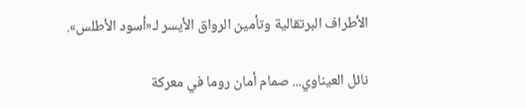الأطراف البرتقالية وتأمين الرواق الأيسر لـ«أسود الأطلس».

نائل العيناوي... صمام أمان روما في معركة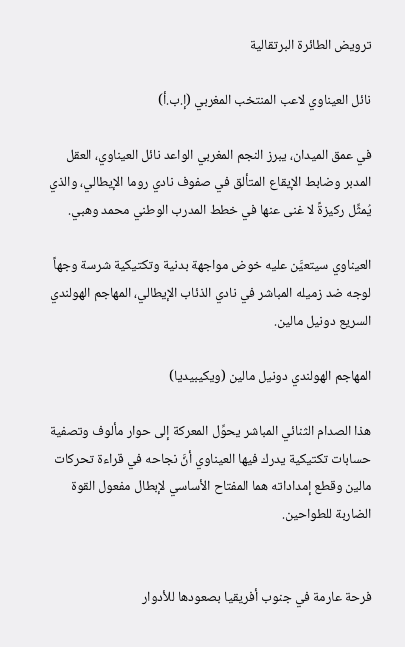ترويض الطائرة البرتقالية

نائل العيناوي لاعب المنتخب المغربي (إ.ب.أ)

في عمق الميدان، يبرز النجم المغربي الواعد نائل العيناوي، العقل المدبر وضابط الإيقاع المتألق في صفوف نادي روما الإيطالي، والذي يُمثِّل ركيزةً لا غنى عنها في خطط المدرب الوطني محمد وهبي.

العيناوي سيتعيَّن عليه خوض مواجهة بدنية وتكتيكية شرسة وجهاً لوجه ضد زميله المباشر في نادي الذئاب الإيطالي، المهاجم الهولندي السريع دونيل مالين.

المهاجم الهولندي دونيل مالين (ويكيبيديا)

هذا الصدام الثنائي المباشر يحوِّل المعركة إلى حوار مألوف وتصفية حسابات تكتيكية يدرك فيها العيناوي أنَّ نجاحه في قراءة تحركات مالين وقطع إمداداته هما المفتاح الأساسي لإبطال مفعول القوة الضاربة للطواحين.


فرحة عارمة في جنوب أفريقيا بصعودها للأدوار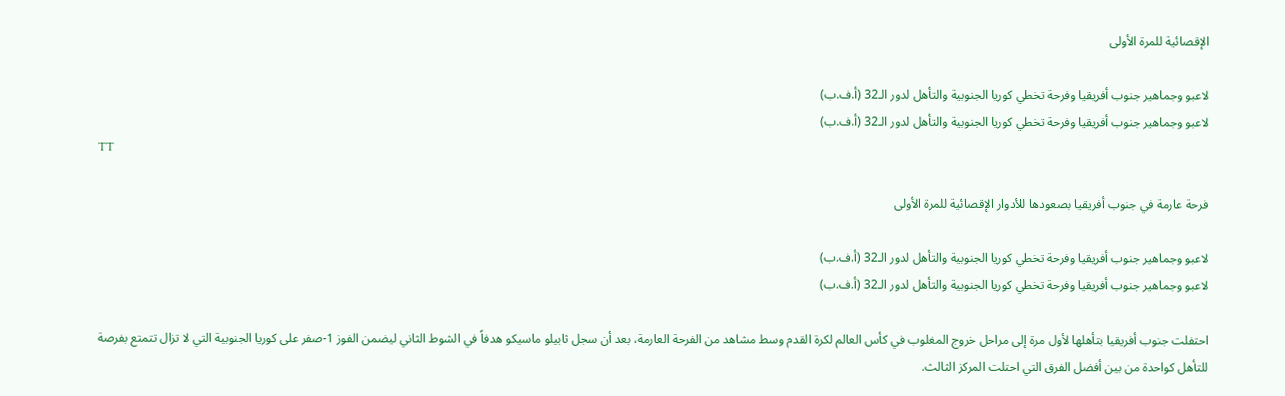الإقصائية للمرة الأولى

لاعبو وجماهير جنوب أفريقيا وفرحة تخطي كوريا الجنوبية والتأهل لدور الـ32 (أ.ف.ب)
لاعبو وجماهير جنوب أفريقيا وفرحة تخطي كوريا الجنوبية والتأهل لدور الـ32 (أ.ف.ب)
TT

فرحة عارمة في جنوب أفريقيا بصعودها للأدوار الإقصائية للمرة الأولى

لاعبو وجماهير جنوب أفريقيا وفرحة تخطي كوريا الجنوبية والتأهل لدور الـ32 (أ.ف.ب)
لاعبو وجماهير جنوب أفريقيا وفرحة تخطي كوريا الجنوبية والتأهل لدور الـ32 (أ.ف.ب)

احتفلت جنوب أفريقيا بتأهلها لأول مرة إلى مراحل خروج المغلوب في كأس العالم لكرة القدم وسط مشاهد من الفرحة العارمة، بعد أن سجل ثابيلو ماسيكو هدفاً في الشوط الثاني ليضمن الفوز 1-صفر على كوريا الجنوبية التي لا تزال تتمتع بفرصة للتأهل كواحدة من بين أفضل الفرق التي احتلت المركز الثالث.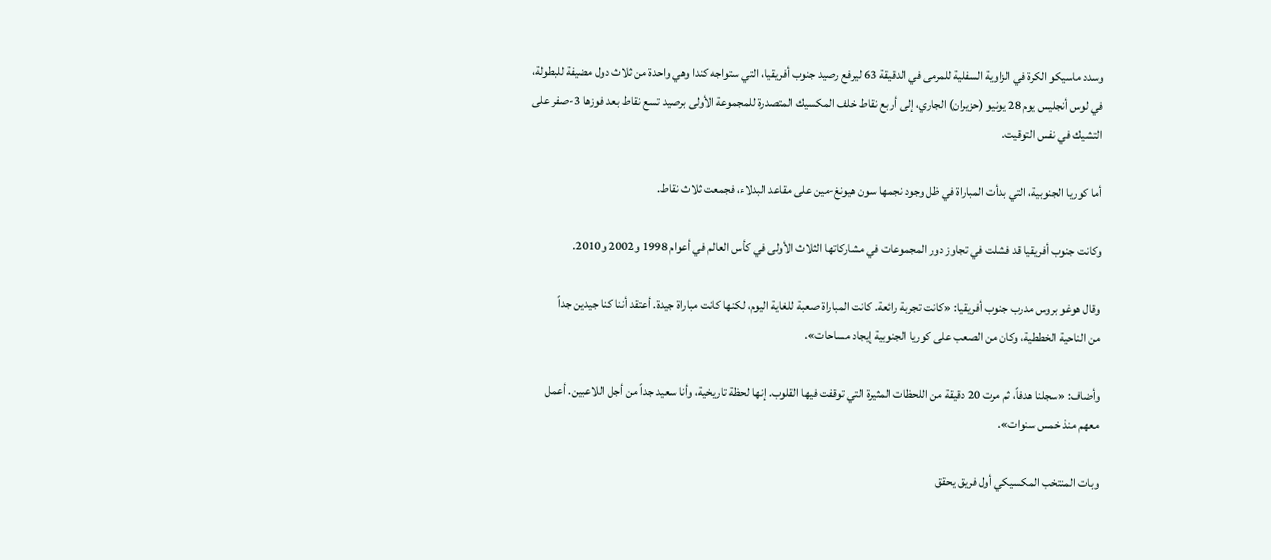وسدد ماسيكو الكرة في الزاوية السفلية للمرمى في الدقيقة 63 ليرفع رصيد جنوب أفريقيا، التي ستواجه كندا وهي واحدة من ثلاث دول مضيفة للبطولة، في لوس أنجليس يوم 28 يونيو (حزيران) الجاري، إلى أربع نقاط خلف المكسيك المتصدرة للمجموعة الأولى برصيد تسع نقاط بعد فوزها 3-صفر على التشيك في نفس التوقيت.

أما كوريا الجنوبية، التي بدأت المباراة في ظل وجود نجمها سون هيونغ-مين على مقاعد البدلاء، فجمعت ثلاث نقاط.

وكانت جنوب أفريقيا قد فشلت في تجاوز دور المجموعات في مشاركاتها الثلاث الأولى في كأس العالم في أعوام 1998 و2002 و2010.

وقال هوغو بروس مدرب جنوب أفريقيا: «كانت تجربة رائعة. كانت المباراة صعبة للغاية اليوم، لكنها كانت مباراة جيدة. أعتقد أننا كنا ‌جيدين جداً من ‌الناحية الخططية، وكان من الصعب على كوريا الجنوبية إيجاد مساحات».

وأضاف: «سجلنا هدفاً، ثم مرت 20 دقيقة من اللحظات ‌المثيرة التي توقفت فيها القلوب. إنها لحظة تاريخية، وأنا سعيد جداً من أجل اللاعبين. أعمل معهم منذ خمس سنوات».

وبات المنتخب المكسيكي أول فريق يحقق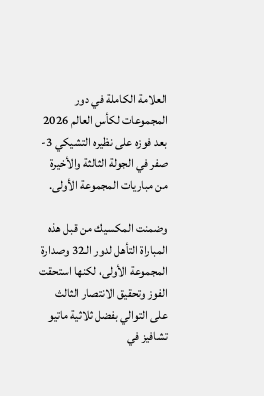العلامة الكاملة في دور المجموعات لكأس العالم 2026 بعد فوزه على نظيره التشيكي 3-صفر في الجولة الثالثة والأخيرة من مباريات المجموعة الأولى.

وضمنت المكسيك من قبل هذه المباراة التأهل لدور الـ32 وصدارة المجموعة الأولى، لكنها استحقت الفوز وتحقيق الانتصار الثالث على التوالي بفضل ثلاثية ماتيو تشافيز في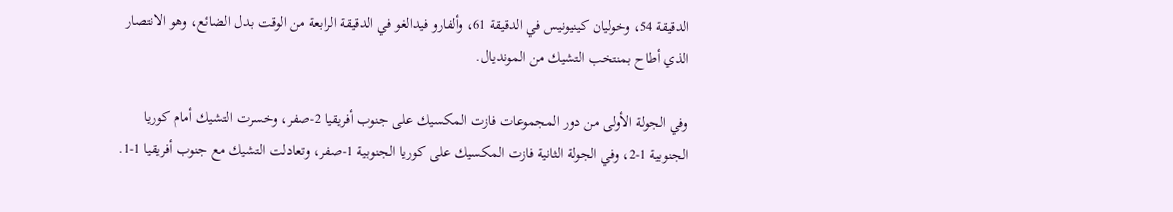الدقيقة 54، وخوليان كينيونيس في الدقيقة 61، وألفارو فيدالغو في الدقيقة الرابعة من الوقت بدل الضائع، وهو الانتصار الذي أطاح بمنتخب التشيك من المونديال.

وفي الجولة الأولى من دور المجموعات فازت المكسيك على جنوب أفريقيا 2-صفر، وخسرت التشيك أمام كوريا الجنوبية 1-2، وفي الجولة الثانية فازت المكسيك على كوريا الجنوبية 1-صفر، وتعادلت التشيك مع جنوب أفريقيا 1-1.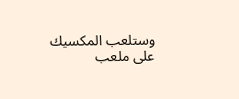وستلعب المكسيك على ملعب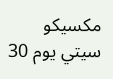مكسيكو سيتي يوم 30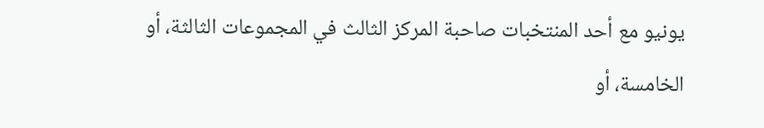يونيو مع أحد المنتخبات صاحبة المركز الثالث في المجموعات الثالثة، أو الخامسة، أو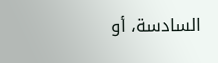السادسة، أو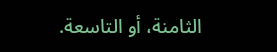الثامنة، أو التاسعة.